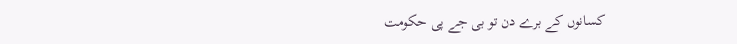کسانوں کے برے دن تو بی جے پی حکومت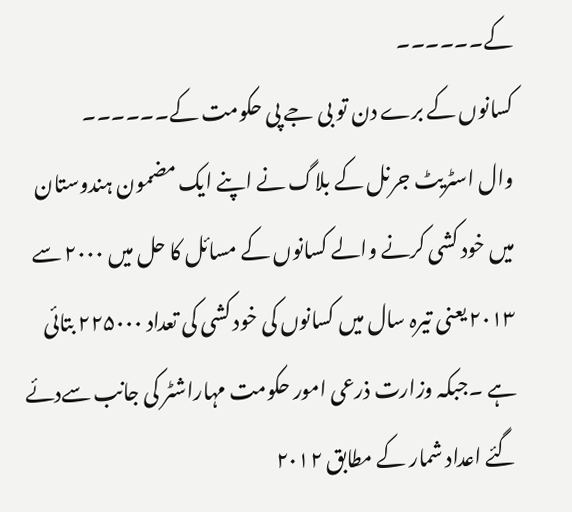کے۔۔۔۔۔۔
کسانوں کے برے دن تو بی جے پی حکومت کے۔۔۔۔۔۔
وال اسٹریٹ جرنل کے بلاگ نے اپنے ایک مضمون ہندوستان میں خود کشی کرنے والے کسانوں کے مسائل کا حل میں ۲۰۰۰ سے ۲۰۱۳ یعنی تیرہ سال میں کسانوں کی خود کشی کی تعداد ۲۲۵۰۰۰ بتائی ہے ۔جبکہ وزارت ذرعی امور حکومت مہاراشٹر کی جانب سےدئے گئے اعداد شمار کے مطابق ۲۰۱۲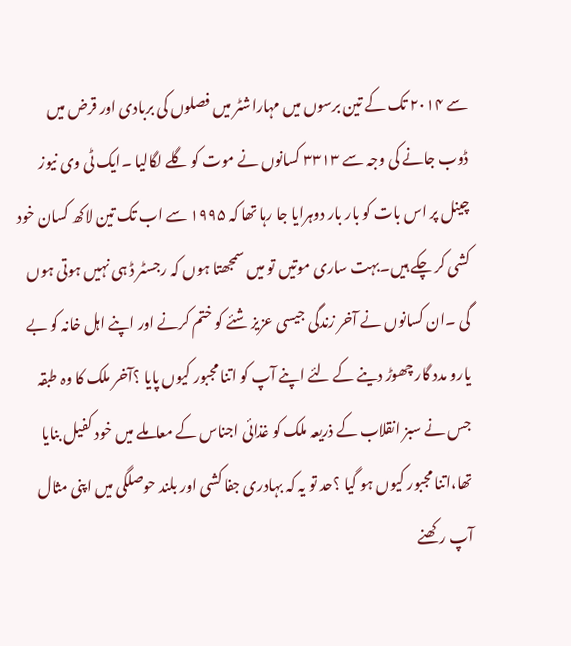سے ۲۰۱۴ تک کے تین برسوں میں مہاراشٹر میں فصلوں کی بربادی اور قرض میں ڈوب جانے کی وجہ سے ۳۳۱۳ کسانوں نے موت کو گلے لگالیا ۔ایک ٹی وی نیوز چینل پر اس بات کو بار بار دوہرایا جا رہا تھا کہ ۱۹۹۵ سے اب تک تین لاکھ کسان خود کشی کر چکے ہیں۔بہت ساری موتیں تو میں سمجھتا ہوں کہ رجسٹر ڈ ہی نہیں ہوتی ہوں گی ۔ان کسانوں نے آخر زندگی جیسی عزیز شئے کو ختم کرنے اور اپنے اہل خانہ کو بے یارو مدد گار چھوڑ دینے کے لئے اپنے آپ کو اتنا مجبور کیوں پایا ؟آخر ملک کا وہ طبقہ جس نے سبز انقلاب کے ذریعہ ملک کو غذائی اجناس کے معاملے میں خود کفیل بنایا تھا،اتنا مجبور کیوں ہو گیا ؟حد تو یہ کہ بہادری جفا کشی اور بلند حوصلگی میں اپنی مثال آپ رکھنے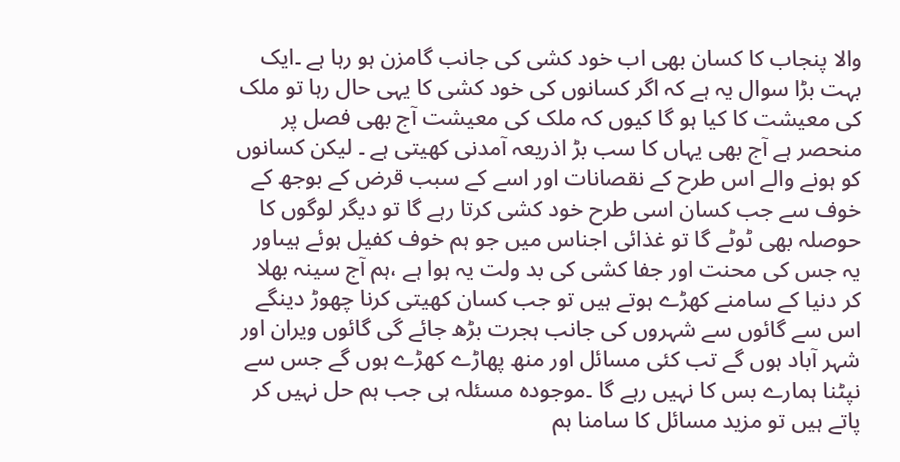والا پنجاب کا کسان بھی اب خود کشی کی جانب گامزن ہو رہا ہے ۔ایک بہت بڑا سوال یہ ہے کہ اگر کسانوں کی خود کشی کا یہی حال رہا تو ملک کی معیشت کا کیا ہو گا کیوں کہ ملک کی معیشت آج بھی فصل پر منحصر ہے آج بھی یہاں کا سب بڑ اذریعہ آمدنی کھیتی ہے ۔ لیکن کسانوں کو ہونے والے اس طرح کے نقصانات اور اسے کے سبب قرض کے بوجھ کے خوف سے جب کسان اسی طرح خود کشی کرتا رہے گا تو دیگر لوگوں کا حوصلہ بھی ٹوٹے گا تو غذائی اجناس میں جو ہم خوف کفیل ہوئے ہیںاور یہ جس کی محنت اور جفا کشی کی بد ولت یہ ہوا ہے ،ہم آج سینہ بھلا کر دنیا کے سامنے کھڑے ہوتے ہیں تو جب کسان کھیتی کرنا چھوڑ دینگے اس سے گائوں سے شہروں کی جانب ہجرت بڑھ جائے گی گائوں ویران اور شہر آباد ہوں گے تب کئی مسائل اور منھ پھاڑے کھڑے ہوں گے جس سے نپٹنا ہمارے بس کا نہیں رہے گا ۔موجودہ مسئلہ ہی جب ہم حل نہیں کر پاتے ہیں تو مزید مسائل کا سامنا ہم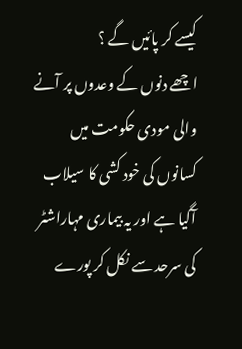کیسے کر پائیں گے ؟
اچھے دنوں کے وعدوں پر آنے والی مودی حکومت میں کسانوں کی خود کشی کا سیلاب آگیا ہے اور یہ بیماری مہاراشٹر کی سرحد سے نکل کر پورے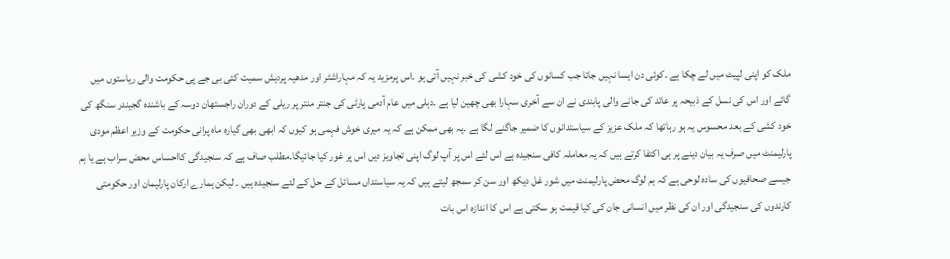ملک کو اپنی لپیٹ میں لے چکا ہے ۔کوئی دن ایسا نہیں جاتا جب کسانوں کی خود کشی کی خبر نہیں آتی ہو ۔اس پرمزید یہ کہ مہاراشٹر اور مدھیہ پردیش سمیت کئی بی جے پی حکومت والی ریاستوں میں گائے اور اس کی نسل کے ذبیحہ پر عائد کی جانے والی پابندی نے ان سے آخری سہارا بھی چھین لیا ہے ۔دہلی میں عام آدمی پارٹی کی جنتر منتر پر ریلی کے دوران راجستھان دوسہ کے باشندہ گجیندر سنگھ کی خود کشی کے بعد محسوس یہ ہو رہاتھا کہ ملک عزیز کے سیاستدانوں کا ضمیر جاگنے لگا ہے ۔یہ بھی ممکن ہے کہ یہ میری خوش فہمی ہو کیوں کہ ابھی بھی گیارہ ماہ پرانی حکومت کے وزیر اعظم مودی پارلیمنٹ میں صرف یہ بیان دینے پر ہی اکتفا کرتے ہیں کہ یہ معاملہ کافی سنجیدہ ہے اس لئے اس پر آپ لوگ اپنی تجاویز دیں اس پر غور کیا جائیگا۔مطلب صاف ہے کہ سنجیدگی کااحساس محض سراب ہے یا ہم جیسے صحافیوں کی سادہ لوحی ہے کہ ہم لوگ محض پارلیمنٹ میں شور غل دیکھ اور سن کر سمجھ لیتے ہیں کہ یہ سیاستداں مسائل کے حل کے لئے سنجیدہ ہیں ۔ لیکن ہمارے ارکان پارلیمان اور حکومتی کارندوں کی سنجیدگی اور ان کی نظر میں انسانی جان کی کیا قیمت ہو سکتی ہے اس کا اندازہ اس بات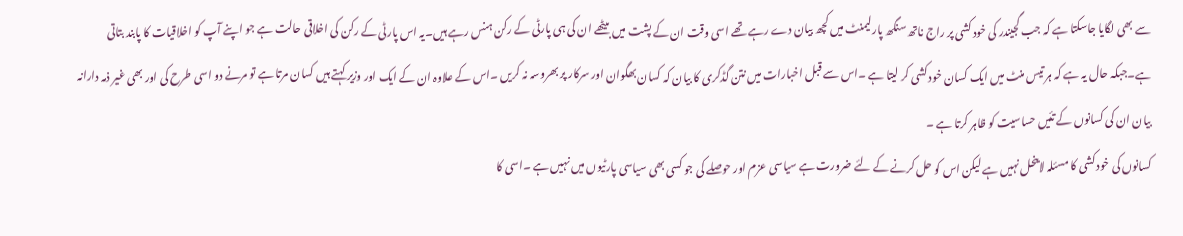سے بھی لگایا جاسکتا ہے کہ جب گجیندر کی خود کشی پر راج ناتھ سنگھ پارلیمنٹ میں کچھ بیان دے رہے تھے اسی وقت ان کے پشت میں بیٹھے ان کی ہی پارٹی کے رکن ہنس رہے ہیں۔یہ اس پارٹی کے رکن کی اخلاقی حالت ہے جو اپنے آپ کو اخلاقیات کا پابند بتاتی ہے۔جبکہ حال یہ ہے کہ ہر تیس منٹ میں ایک کسان خود کشی کر لیتا ہے ۔اس سے قبل اخبارات میں نتن گڈکری کا بیان کہ کسان بھگوان اور سرکار پر بھروسہ نہ کریں ۔اس کے علاوہ ان کے ایک اور وزیر کہتے ہیں کسان مرتا ہے تو مرنے دو اسی طرح کی اور بھی غیر ذمہ دارانہ بیان ان کی کسانوں کے تئیں حساسیت کو ظاہر کرتا ہے ۔
کسانوں کی خود کشی کا مسئلہ لاینحل نہیں ہے لیکن اس کو حل کرنے کے لئے ضرورت ہے سیاسی عزم اور حوصلے کی جو کسی بھی سیاسی پارٹیوں میں نہیں ہے ۔اسی کا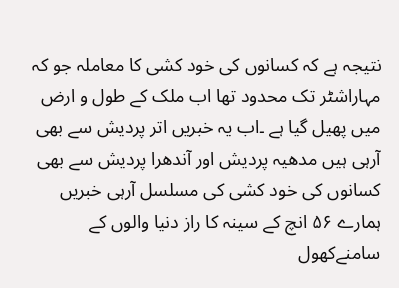نتیجہ ہے کہ کسانوں کی خود کشی کا معاملہ جو کہ مہاراشٹر تک محدود تھا اب ملک کے طول و ارض میں پھیل گیا ہے ۔اب یہ خبریں اتر پردیش سے بھی آرہی ہیں مدھیہ پردیش اور آندھرا پردیش سے بھی کسانوں کی خود کشی کی مسلسل آرہی خبریں ہمارے ۵۶ انچ کے سینہ کا راز دنیا والوں کے سامنےکھول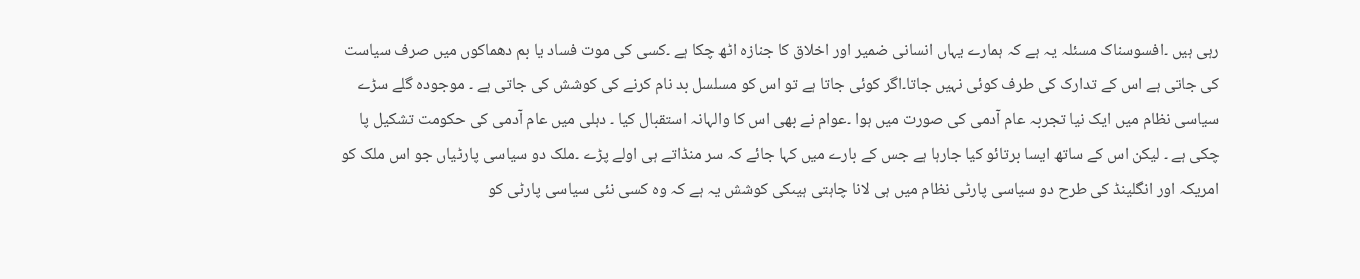رہی ہیں ۔افسوسناک مسئلہ یہ ہے کہ ہمارے یہاں انسانی ضمیر اور اخلاق کا جنازہ اٹھ چکا ہے ۔کسی کی موت فساد یا بم دھماکوں میں صرف سیاست کی جاتی ہے اس کے تدارک کی طرف کوئی نہیں جاتا۔اگر کوئی جاتا ہے تو اس کو مسلسل بد نام کرنے کی کوشش کی جاتی ہے ۔ موجودہ گلے سڑے سیاسی نظام میں ایک نیا تجربہ عام آدمی کی صورت میں ہوا ۔عوام نے بھی اس کا والہانہ استقبال کیا ۔ دہلی میں عام آدمی کی حکومت تشکیل پا چکی ہے ۔ لیکن اس کے ساتھ ایسا برتائو کیا جارہا ہے جس کے بارے میں کہا جائے کہ سر منڈاتے ہی اولے پڑے ۔ملک دو سیاسی پارٹیاں جو اس ملک کو امریکہ اور انگلینڈ کی طرح دو سیاسی پارٹی نظام میں ہی لانا چاہتی ہیںکی کوشش یہ ہے کہ وہ کسی نئی سیاسی پارٹی کو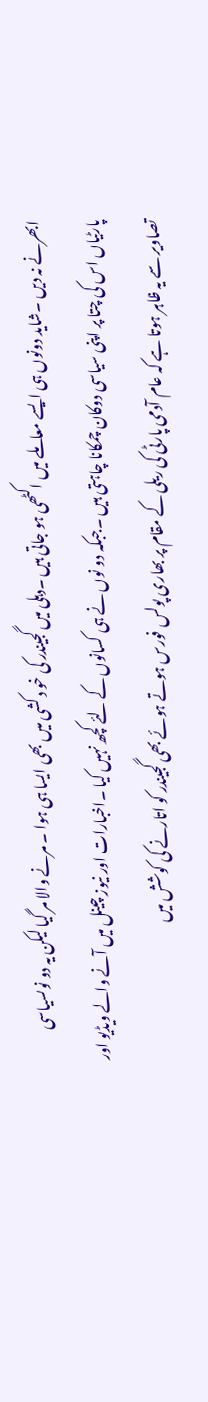ابھرنے نہ دیں ۔شاید دونوں ہی ایسے معاملے میں اکٹھی ہو جاتی ہیں ۔دہلی میں گجیندر کی خو د کشی میں بھی ایسا ہی ہوا ۔ مرنے والا مر گیا لیکن یہ دو نوںسیاسی پارٹیاں اس کی چتا پر اپنی سیاسی دوکان چمکانا چاہتی ہیں ۔جبکہ دو نوں نے ہی کسانوں کے لئے کچھ نہیں کیا ۔اخبارات اور نیوز چینل میں آنے والے ویڈیو اور تصاویر سے یہ ظاہر ہوتا ہے کہ عام آدمی پارٹی کی ریلی کے مقام پر بھاری پولس فورس ہوتے ہوئے بھی گجیندر کو اتارنے کی کوشش میں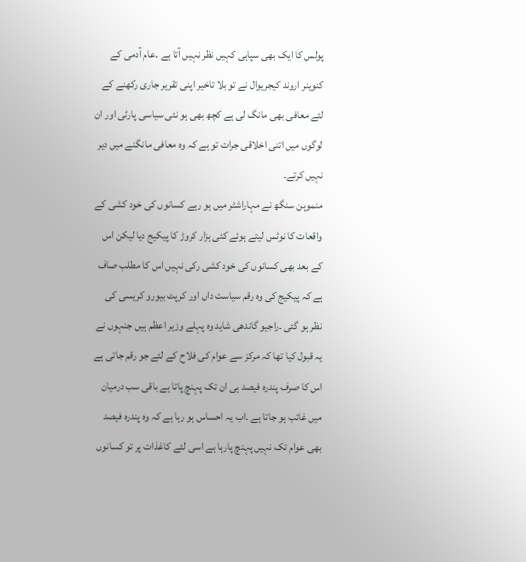پولس کا ایک بھی سپاہی کہیں نظر نہیں آتا ہے ۔عام آدمی کے کنوینر اروند کیجریوال نے تو بلا تاخیر اپنی تقریر جاری رکھنے کے لئے معافی بھی مانگ لی ہے کچھ بھی ہو نئی سیاسی پارٹی اور ان لوگوں میں اتنی اخلاقی جرات تو ہے کہ وہ معافی مانگنے میں دیر نہیں کرتے۔
منموہن سنگھ نے مہاراشٹر میں ہو رہے کسانوں کی خود کشی کے واقعات کا نوٹس لیتے ہوئے کئی ہزار کروڑ کا پیکیج دیا لیکن اس کے بعد بھی کسانوں کی خود کشی رکی نہیں اس کا مطلب صاف ہے کہ پیکیج کی وہ رقم سیاست داں اور کرپٹ بیورو کریسی کی نظر ہو گئی ۔راجیو گاندھی شاید وہ پہلے وزیر اعظم ہیں جنہوں نے یہ قبول کیا تھا کہ مرکز سے عوام کی فلاح کے لئے جو رقم جاتی ہے اس کا صرف پندرہ فیصد ہی ان تک پہنچ پاتا ہے باقی سب درمیان میں غائب ہو جاتا ہے ۔اب یہ احساس ہو رہا ہے کہ وہ پندرہ فیصد بھی عوام تک نہیں پہنچ پارہا ہے اسی لئے کاغذات پر تو کسانوں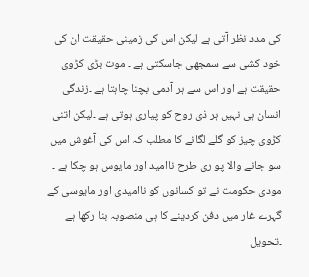کی مدد نظر آتی ہے لیکن اس کی زمینی حقیقت ان کی خود کشی سے سمجھی جاسکتی ہے ۔ موت بڑی کڑوی حقیقت ہے اور اس سے ہر آدمی بچنا چاہتا ہے ۔زندگی انسان ہی نہیں ہر ذی روح کو پیاری ہوتی ہے ۔لیکن اتنی کڑوی چیز کو گلے لگانے کا مطلب کہ اس کی آغوش میں سو جانے والا پو ری طرح ناامید اور مایوس ہو چکا ہے ۔ مودی حکومت نے تو کسانوں کو ناامیدی اور مایوسی کے گہرے غار میں دفن کردینے کا ہی منصوبہ بنا رکھا ہے ۔تحویل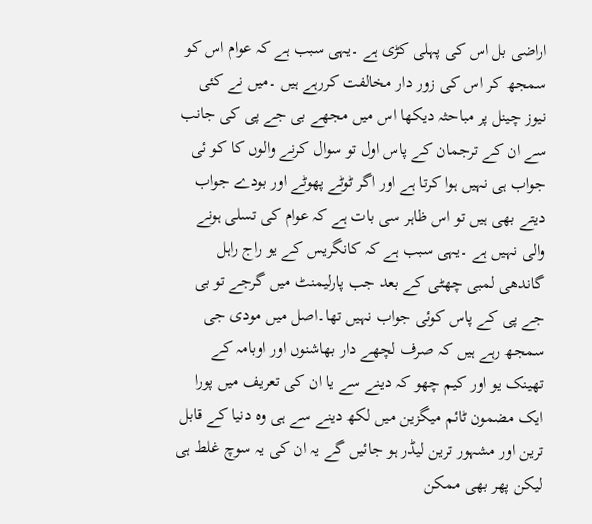اراضی بل اس کی پہلی کڑی ہے ۔یہی سبب ہے کہ عوام اس کو سمجھ کر اس کی زور دار مخالفت کررہے ہیں ۔میں نے کئی نیوز چینل پر مباحثہ دیکھا اس میں مجھے بی جے پی کی جانب سے ان کے ترجمان کے پاس اول تو سوال کرنے والوں کا کو ئی جواب ہی نہیں ہوا کرتا ہے اور اگر ٹوٹے پھوٹے اور بودے جواب دیتے بھی ہیں تو اس ظاہر سی بات ہے کہ عوام کی تسلی ہونے والی نہیں ہے ۔یہی سبب ہے کہ کانگریس کے یو راج راہل گاندھی لمبی چھٹی کے بعد جب پارلیمنٹ میں گرجے تو بی جے پی کے پاس کوئی جواب نہیں تھا۔اصل میں مودی جی سمجھ رہے ہیں کہ صرف لچھے دار بھاشنوں اور اوبامہ کے تھینک یو اور کیم چھو کہ دینے سے یا ان کی تعریف میں پورا ایک مضمون ٹائم میگزین میں لکھ دینے سے ہی وہ دنیا کے قابل ترین اور مشہور ترین لیڈر ہو جائیں گے یہ ان کی یہ سوچ غلط ہی لیکن پھر بھی ممکن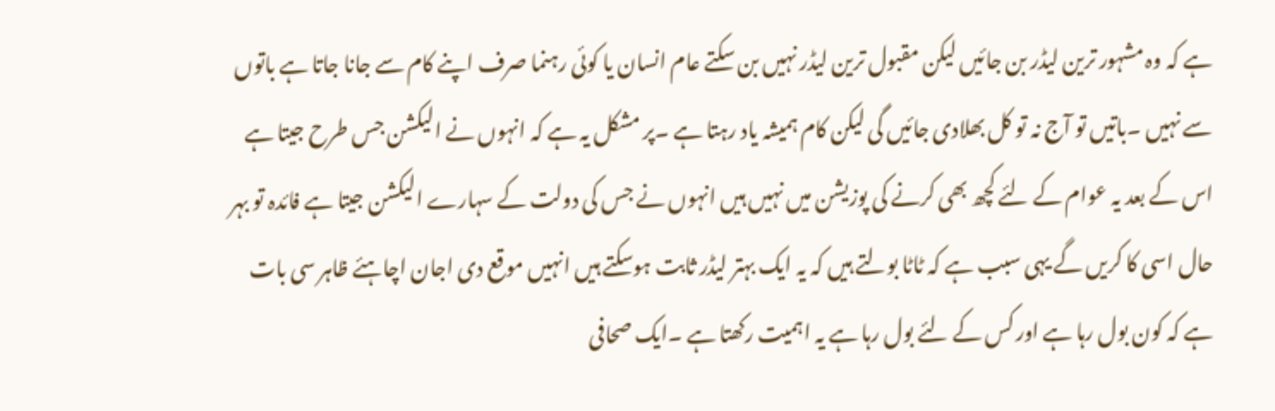ہے کہ وہ مشہور ترین لیڈر بن جائیں لیکن مقبول ترین لیڈر نہیں بن سکتے عام انسان یا کوئی رہنما صرف اپنے کام سے جانا جاتا ہے باتوں سے نہیں ۔باتیں تو آج نہ تو کل بھلادی جائیں گی لیکن کام ہمیشہ یاد رہتا ہے ۔پر مشکل یہ ہے کہ انہوں نے الیکشن جس طرح جیتا ہے اس کے بعد یہ عوام کے لئے کچھ بھی کرنے کی پوزیشن میں نہیں ہیں انہوں نے جس کی دولت کے سہارے الیکشن جیتا ہے فائدہ تو بہر حال اسی کا کریں گے یہی سبب ہے کہ ٹاٹا بولتے ہیں کہ یہ ایک بہتر لیڈر ثابت ہوسکتے ہیں انہیں موقع دی اجان اچاہئے ظاہر سی بات ہے کہ کون بول رہا ہے اور کس کے لئے بول رہا ہے یہ اہمیت رکھتا ہے ۔ایک صحافی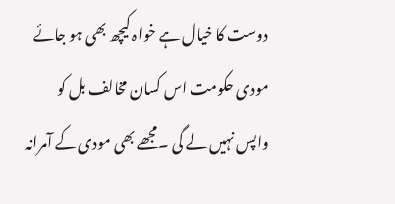دوست کا خیال ہے خواہ کیچھ بھی ہو جائے مودی حکومت اس کسان مخالف بل کو واپس نہیں لے گی ۔مجھے بھی مودی کے آمرانہ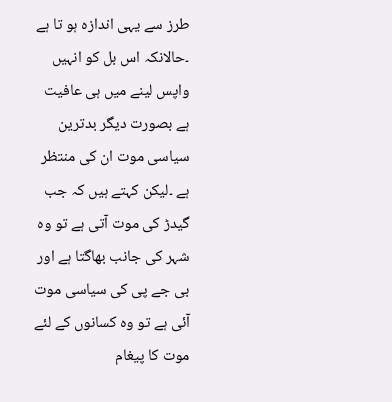طرز سے یہی اندازہ ہو تا ہے ۔حالانکہ اس بل کو انہیں واپس لینے میں ہی عافیت ہے بصورت دیگر بدترین سیاسی موت ان کی منتظر ہے ۔لیکن کہتے ہیں کہ جب گیدڑ کی موت آتی ہے تو وہ شہر کی جانب بھاگتا ہے اور بی جے پی کی سیاسی موت آئی ہے تو وہ کسانوں کے لئے موت کا پیغام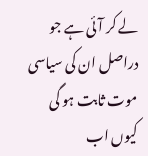لے کر آئی ہے جو دراصل ان کی سیاسی موت ثابت ہو گی کیوں اب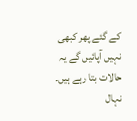کے گئے پھر کبھی نہیں آپائیں گے یہ حالات بتا رہے ہیں۔
نہال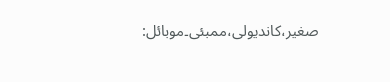صغیر،کاندیولی،ممبئی۔موبائل: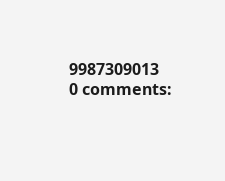9987309013
0 comments: